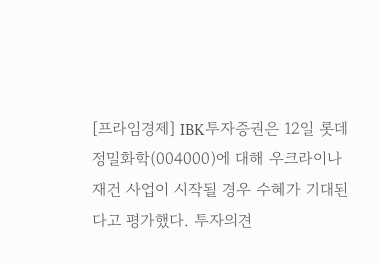[프라임경제] IBK투자증권은 12일 롯데정밀화학(004000)에 대해 우크라이나 재건 사업이 시작될 경우 수혜가 기대된다고 평가했다. 투자의견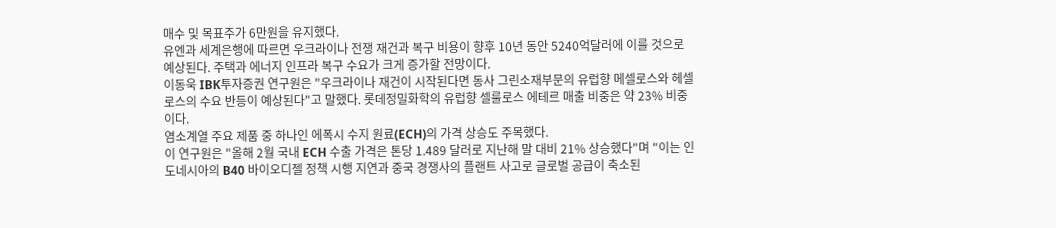매수 및 목표주가 6만원을 유지했다.
유엔과 세계은행에 따르면 우크라이나 전쟁 재건과 복구 비용이 향후 10년 동안 5240억달러에 이를 것으로 예상된다. 주택과 에너지 인프라 복구 수요가 크게 증가할 전망이다.
이동욱 IBK투자증권 연구원은 "우크라이나 재건이 시작된다면 동사 그린소재부문의 유럽향 메셀로스와 헤셀로스의 수요 반등이 예상된다"고 말했다. 롯데정밀화학의 유럽향 셀룰로스 에테르 매출 비중은 약 23% 비중이다.
염소계열 주요 제품 중 하나인 에폭시 수지 원료(ECH)의 가격 상승도 주목했다.
이 연구원은 "올해 2월 국내 ECH 수출 가격은 톤당 1.489 달러로 지난해 말 대비 21% 상승했다"며 "이는 인도네시아의 B40 바이오디젤 정책 시행 지연과 중국 경쟁사의 플랜트 사고로 글로벌 공급이 축소된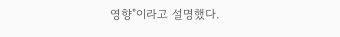영향"이라고 설명했다.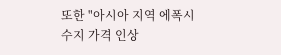또한 "아시아 지역 에폭시수지 가격 인상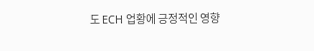도 ECH 업황에 긍정적인 영향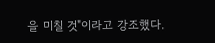을 미칠 것"이라고 강조했다.